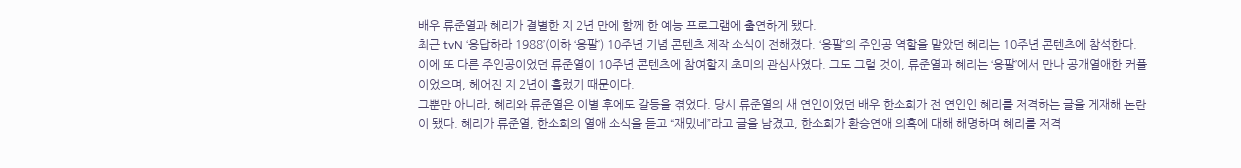배우 류준열과 혜리가 결별한 지 2년 만에 함께 한 예능 프로그램에 출연하게 됐다.
최근 tvN ‘응답하라 1988’(이하 ‘응팔’) 10주년 기념 콘텐츠 제작 소식이 전해졌다. ‘응팔’의 주인공 역할을 맡았던 혜리는 10주년 콘텐츠에 참석한다.
이에 또 다른 주인공이었던 류준열이 10주년 콘텐츠에 참여할지 초미의 관심사였다. 그도 그럴 것이, 류준열과 혜리는 ‘응팔’에서 만나 공개열애한 커플이었으며, 헤어진 지 2년이 흘렀기 때문이다.
그뿐만 아니라, 혜리와 류준열은 이별 후에도 갈등을 겪었다. 당시 류준열의 새 연인이었던 배우 한소희가 전 연인인 혜리를 저격하는 글을 게재해 논란이 됐다. 혜리가 류준열, 한소희의 열애 소식을 듣고 “재밌네”라고 글을 남겼고, 한소희가 환승연애 의혹에 대해 해명하며 혜리를 저격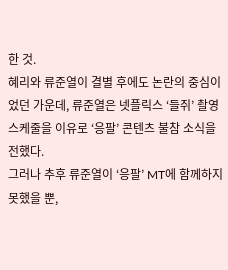한 것.
혜리와 류준열이 결별 후에도 논란의 중심이었던 가운데, 류준열은 넷플릭스 ‘들쥐’ 촬영 스케줄을 이유로 ‘응팔’ 콘텐츠 불참 소식을 전했다.
그러나 추후 류준열이 ‘응팔’ MT에 함께하지 못했을 뿐,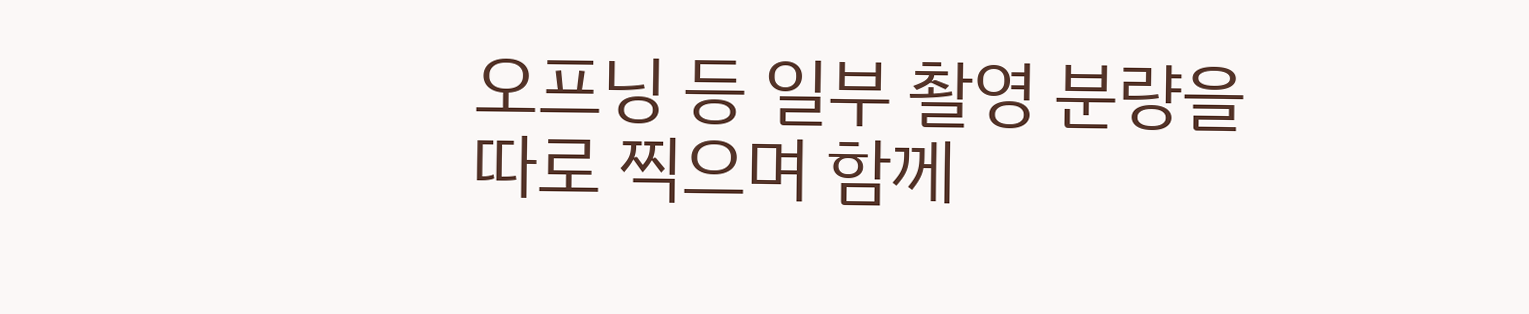오프닝 등 일부 촬영 분량을 따로 찍으며 함께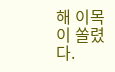해 이목이 쏠렸다.